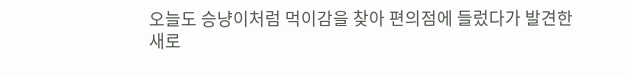오늘도 승냥이처럼 먹이감을 찾아 편의점에 들렀다가 발견한 새로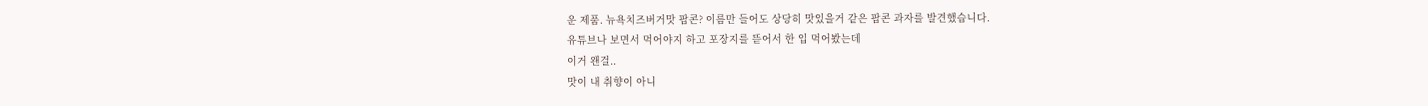운 제품. 뉴욕치즈버거맛 팝콘? 이름만 들어도 상당히 맛있을거 같은 팝콘 과자를 발견했습니다.
유튜브나 보면서 먹어야지 하고 포장지를 뜯어서 한 입 먹어봤는데
이거 왠걸..
맛이 내 취향이 아니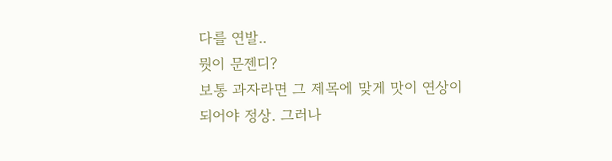다를 연발..
뭣이 문젠디?
보통 과자라면 그 제목에 맞게 맛이 연상이 되어야 정상. 그러나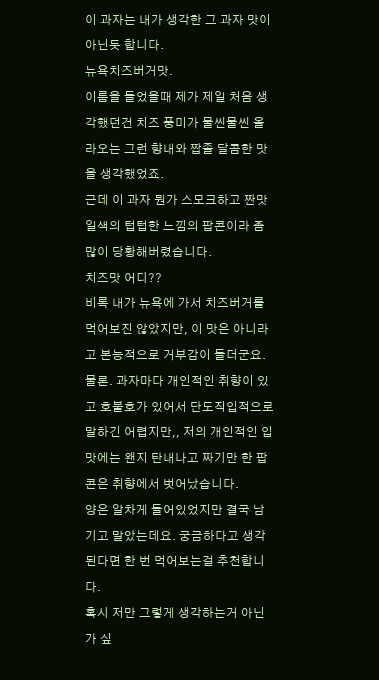이 과자는 내가 생각한 그 과자 맛이 아닌듯 합니다.
뉴욕치즈버거맛.
이름을 들었을때 제가 제일 처음 생각했던건 치즈 풍미가 물씬물씬 올라오는 그런 향내와 짭졸 달콤한 맛을 생각했었죠.
근데 이 과자 뭔가 스모크하고 짠맛 일색의 텁텁한 느낌의 팝콘이라 좀 많이 당황해버렸습니다.
치즈맛 어디??
비록 내가 뉴욕에 가서 치즈버거를 먹어보진 않았지만, 이 맛은 아니라고 본능적으로 거부감이 들더군요. 물론. 과자마다 개인적인 취향이 있고 호불호가 있어서 단도직입적으로 말하긴 어렵지만,, 저의 개인적인 입맛에는 왠지 탄내나고 짜기만 한 팝콘은 취향에서 벗어났습니다.
양은 알차게 들어있었지만 결국 남기고 말았는데요. 궁금하다고 생각 된다면 한 번 먹어보는걸 추천합니다.
혹시 저만 그렇게 생각하는거 아닌가 싶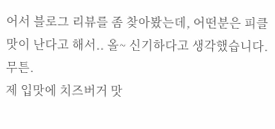어서 블로그 리뷰를 좀 찾아봤는데, 어떤분은 피클맛이 난다고 해서.. 올~ 신기하다고 생각했습니다.
무튼.
제 입맛에 치즈버거 맛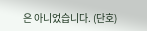은 아니었습니다. (단호)